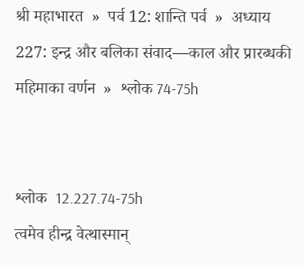श्री महाभारत  »  पर्व 12: शान्ति पर्व  »  अध्याय 227: इन्द्र और बलिका संवाद—काल और प्रारब्धकी महिमाका वर्णन  »  श्लोक 74-75h


श्लोक  12.227.74-75h
त्वमेव हीन्द्र वेत्थास्मान्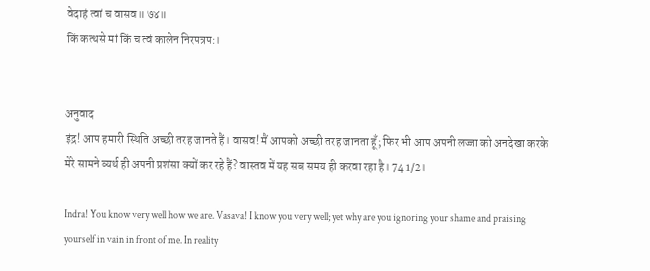वेदाहं त्वां च वासव॥ ७४॥
किं कत्थसे मां किं च त्वं कालेन निरपत्रप:।


अनुवाद
इंद्र! आप हमारी स्थिति अच्छी तरह जानते हैं। वासव! मैं आपको अच्छी तरह जानता हूँ; फिर भी आप अपनी लज्जा को अनदेखा करके मेरे सामने व्यर्थ ही अपनी प्रशंसा क्यों कर रहे हैं? वास्तव में यह सब समय ही करवा रहा है। 74 1/2।

Indra! You know very well how we are. Vasava! I know you very well; yet why are you ignoring your shame and praising yourself in vain in front of me. In reality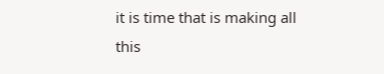it is time that is making all this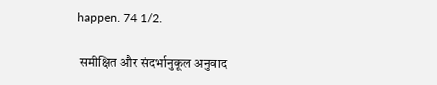happen. 74 1/2.

 समीक्षित और संदर्भानुकूल अनुवाद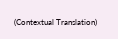(Contextual Translation)